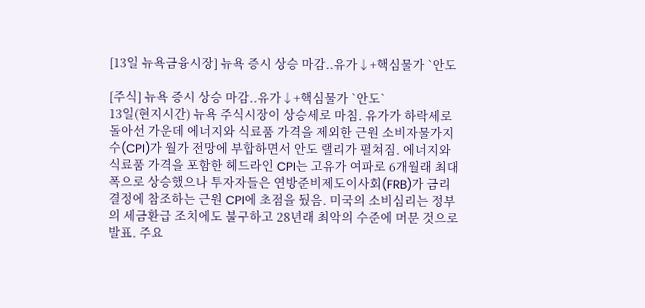[13일 뉴욕금융시장] 뉴욕 증시 상승 마감..유가↓+핵심물가 `안도

[주식] 뉴욕 증시 상승 마감..유가↓+핵심물가 `안도`
13일(현지시간) 뉴욕 주식시장이 상승세로 마침. 유가가 하락세로 돌아선 가운데 에너지와 식료품 가격을 제외한 근원 소비자물가지수(CPI)가 월가 전망에 부합하면서 안도 랠리가 펼쳐짐. 에너지와 식료품 가격을 포함한 헤드라인 CPI는 고유가 여파로 6개월래 최대폭으로 상승했으나 투자자들은 연방준비제도이사회(FRB)가 금리결정에 참조하는 근원 CPI에 초점을 뒀음. 미국의 소비심리는 정부의 세금환급 조치에도 불구하고 28년래 최악의 수준에 머문 것으로 발표. 주요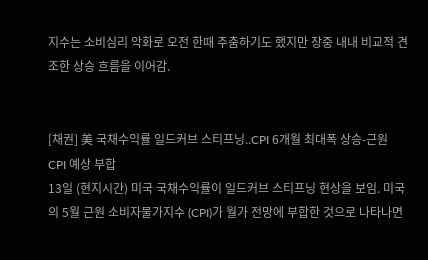지수는 소비심리 악화로 오전 한때 주춤하기도 했지만 장중 내내 비교적 견조한 상승 흐름을 이어감.


[채권] 美 국채수익률 일드커브 스티프닝..CPI 6개월 최대폭 상승-근원 CPI 예상 부합
13일 (현지시간) 미국 국채수익률이 일드커브 스티프닝 현상을 보임. 미국의 5월 근원 소비자물가지수 (CPI)가 월가 전망에 부합한 것으로 나타나면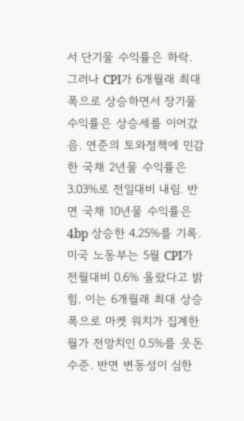서 단기물 수익률은 하락. 그러나 CPI가 6개월래 최대폭으로 상승하면서 장기물 수익률은 상승세를 이어갔음. 연준의 토와정책에 민감한 국채 2년물 수익률은 3.03%로 전일대비 내림. 반면 국채 10년물 수익률은 4bp 상승한 4.25%를 기록. 미국 노동부는 5월 CPI가 전월대비 0.6% 올랐다고 밝힘. 이는 6개월래 최대 상승폭으로 마켓 워치가 집계한 월가 전망치인 0.5%를 웃돈 수준. 반면 변동성이 심한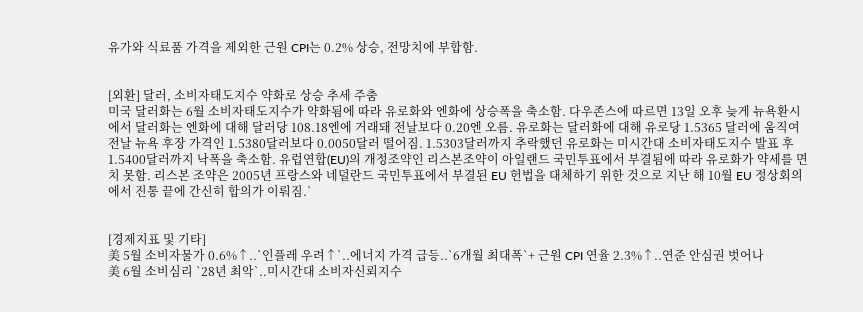유가와 식료품 가격을 제외한 근원 CPI는 0.2% 상승, 전망치에 부합함.


[외환] 달러, 소비자태도지수 약화로 상승 추세 주춤
미국 달러화는 6월 소비자태도지수가 약화됨에 따라 유로화와 엔화에 상승폭을 축소함. 다우존스에 따르면 13일 오후 늦게 뉴욕환시에서 달러화는 엔화에 대해 달러당 108.18엔에 거래돼 전날보다 0.20엔 오름. 유로화는 달러화에 대해 유로당 1.5365 달러에 움직여 전날 뉴욕 후장 가격인 1.5380달러보다 0.0050달러 떨어짐. 1.5303달러까지 추락했던 유로화는 미시간대 소비자태도지수 발표 후 1.5400달러까지 낙폭을 축소함. 유럽연합(EU)의 개정조약인 리스본조약이 아일랜드 국민투표에서 부결됨에 따라 유로화가 약세를 면치 못함. 리스본 조약은 2005년 프랑스와 네덜란드 국민투표에서 부결된 EU 헌법을 대체하기 위한 것으로 지난 해 10월 EU 정상회의에서 진통 끝에 간신히 합의가 이뤄짐.`


[경제지표 및 기타]
美 5월 소비자물가 0.6%↑..`인플레 우려↑`..에너지 가격 급등..`6개월 최대폭`+ 근원 CPI 연율 2.3%↑..연준 안심권 벗어나
美 6월 소비심리 `28년 최악`..미시간대 소비자신뢰지수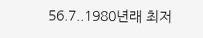56.7..1980년래 최저